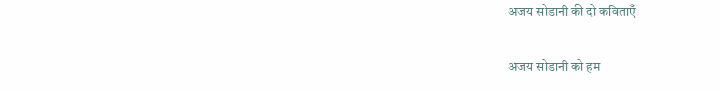अजय सोडानी की दो कविताएँ

अजय सोडानी को हम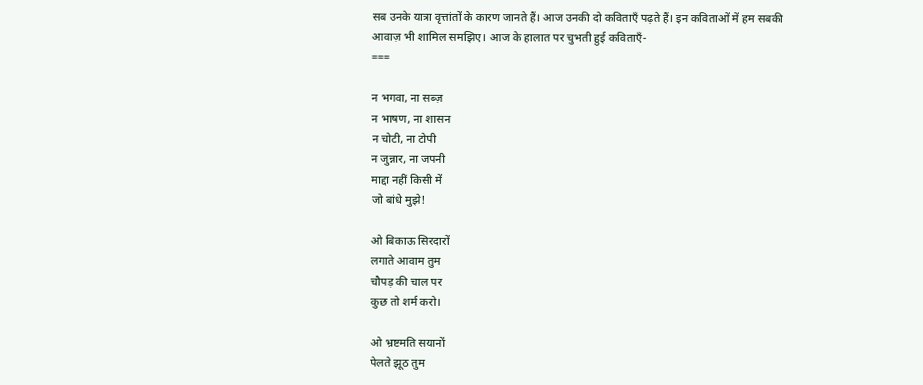सब उनके यात्रा वृत्तांतों के कारण जानते हैं। आज उनकी दो कविताएँ पढ़ते हैं। इन कविताओं में हम सबकी आवाज़ भी शामिल समझिए। आज के हालात पर चुभती हुई कविताएँ-
===

न भगवा, ना सब्ज़
न भाषण, ना शासन
न चोटी, ना टोपी
न जुन्नार, ना जपनी
माद्दा नहीं किसी में
जो बांधे मुझे!

ओ बिकाऊ सिरदारों
लगाते आवाम तुम
चौपड़ की चाल पर
कुछ तो शर्म करो।

ओ भ्रष्टमति सयानों
पेलते झूठ तुम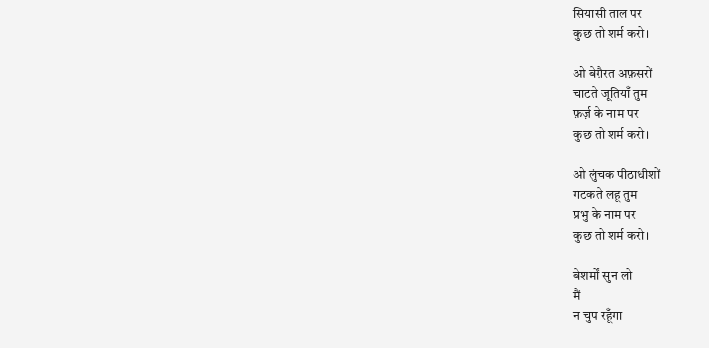सियासी ताल पर
कुछ तो शर्म करो।

ओ बेग़ैरत अफ़सरों
चाटते जूतियाँ तुम
फ़र्ज़ के नाम पर
कुछ तो शर्म करो।

ओ लुंचक पीठाधीशों
गटकते लहू तुम
प्रभु के नाम पर
कुछ तो शर्म करो।

बेशर्मों सुन लो
मैं
न चुप रहूँगा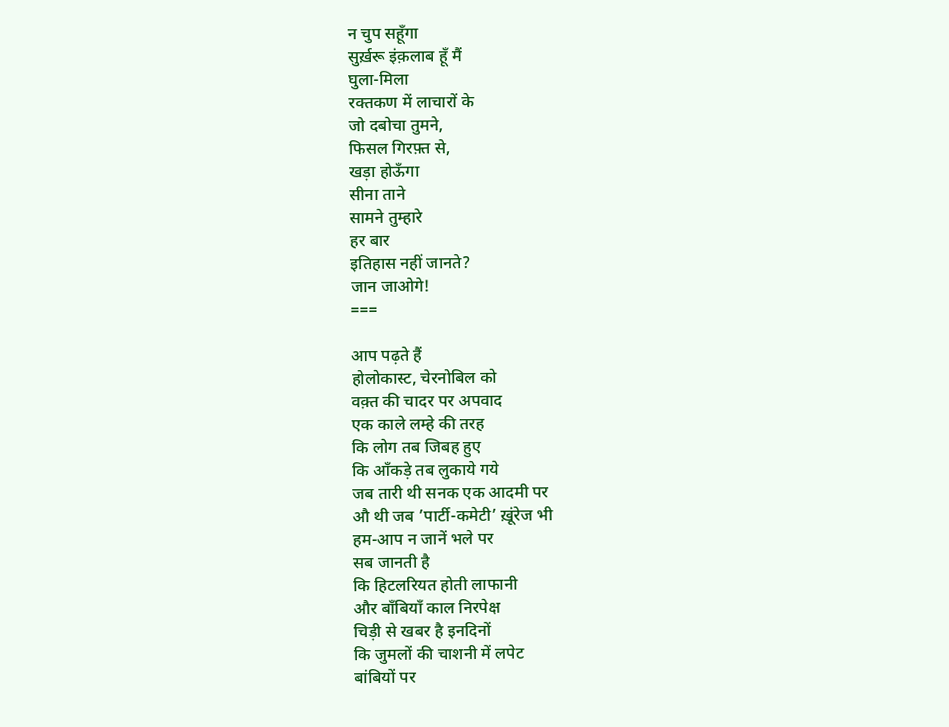न चुप सहूँगा
सुर्ख़रू इंक़लाब हूँ मैं
घुला-मिला
रक्तकण में लाचारों के
जो दबोचा तुमने,
फिसल गिरफ़्त से,
खड़ा होऊँगा
सीना ताने
सामने तुम्हारे
हर बार
इतिहास नहीं जानते?
जान जाओगे!
===

आप पढ़ते हैं
होलोकास्ट, चेरनोबिल को
वक़्त की चादर पर अपवाद
एक काले लम्हे की तरह
कि लोग तब जिबह हुए
कि आँकड़े तब लुकाये गये
जब तारी थी सनक एक आदमी पर
औ थी जब ’पार्टी-कमेटी’ ख़ूंरेज भी
हम-आप न जानें भले पर
सब जानती है
कि हिटलरियत होती लाफानी
और बाँबियाँ काल निरपेक्ष
चिड़ी से खबर है इनदिनों
कि जुमलों की चाशनी में लपेट
बांबियों पर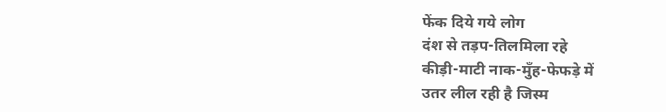फेंक दिये गये लोग
दंश से तड़प-तिलमिला रहे
कीड़ी-माटी नाक-मुँह-फेफड़े में
उतर लील रही है जिस्म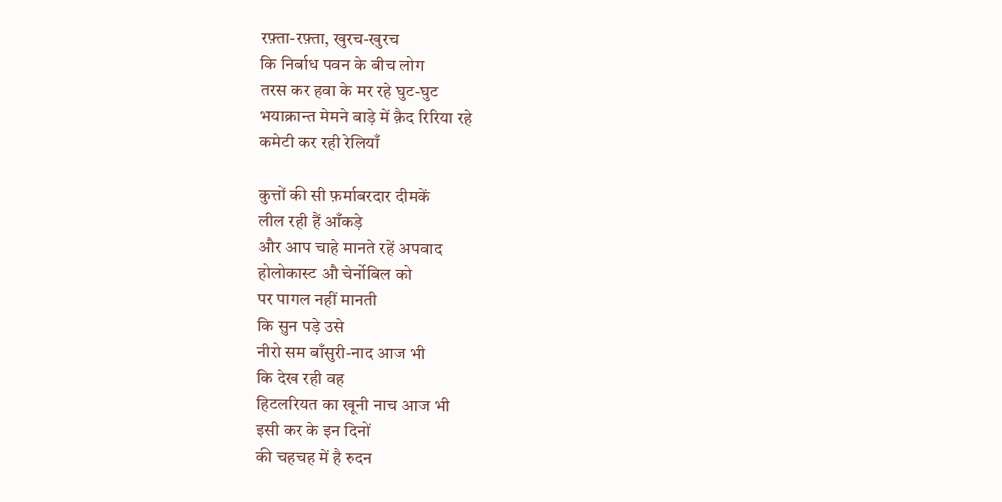रफ़्ता-रफ़्ता, खुरच-खुरच
कि निर्बाध पवन के बीच लोग
तरस कर हवा के मर रहे घुट-घुट
भयाक्रान्त मेमने बाड़े में क़ैद रिरिया रहे
कमेटी कर रही रेलियाँ

कुत्तों की सी फ़र्माबरदार दीमकें
लील रही हैं आँकड़े
और आप चाहे मानते रहें अपवाद
होलोकास्ट औ चेर्नोबिल को
पर पागल नहीं मानती
कि सुन पड़े उसे
नीरो सम बाँसुरी-नाद आज भी
कि देख रही वह
हिटलरियत का खूनी नाच आज भी
इसी कर के इन दिनों
की चहचह में है रुदन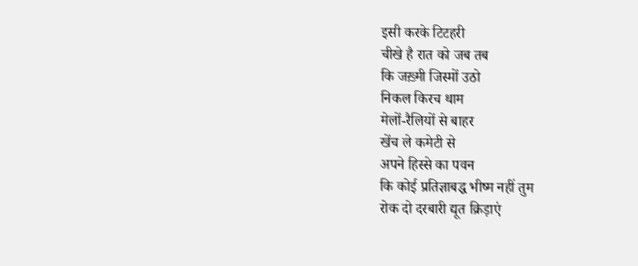इसी करके टिटहरी
चीखे है रात को जब तब
कि जख़्मी जिस्मों उठो
निकल किरच थाम
मेलों-रैलियों से बाहर
खेंच ले कमेटी से
अपने हिस्से का पवन
कि कोई प्रतिज्ञाबद्ध भीष्म नहीं तुम
रोक दो दरबारी द्यूत क्रिड़ाएं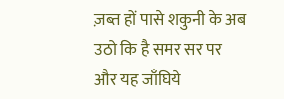ज़ब्त हों पासे शकुनी के अब
उठो कि है समर सर पर
और यह जाँघिये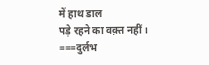में हाथ डाल
पड़े रहने का वक़्त नहीं।
===दुर्लभ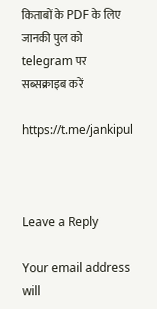किताबों के PDF के लिए जानकी पुल को telegram पर सब्सक्राइब करें

https://t.me/jankipul



Leave a Reply

Your email address will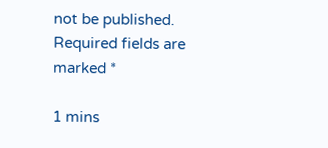not be published. Required fields are marked *

1 mins